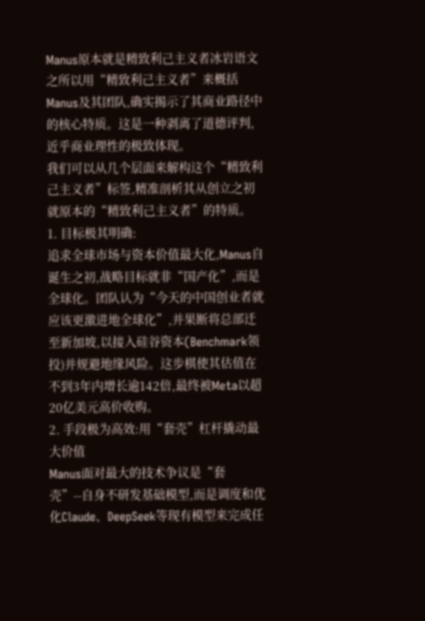Manus原本就是精致利己主义者冰岩语文
之所以用“精致利己主义者”来概括Manus及其团队,确实揭示了其商业路径中的核心特质。这是一种剥离了道德评判,近乎商业理性的极致体现。
我们可以从几个层面来解构这个“精致利己主义者”标签,精准剖析其从创立之初就原本的“精致利己主义者”的特质。
1. 目标极其明确:
追求全球市场与资本价值最大化,Manus自诞生之初,战略目标就非“国产化”,而是全球化。团队认为“今天的中国创业者就应该更激进地全球化”,并果断将总部迁至新加坡,以接入硅谷资本(Benchmark领投)并规避地缘风险。这步棋使其估值在不到3年内增长逾142倍,最终被Meta以超20亿美元高价收购。
2. 手段极为高效:用“套壳”杠杆撬动最大价值
Manus面对最大的技术争议是“套壳”--自身不研发基础模型,而是调度和优化Claude、DeepSeek等现有模型来完成任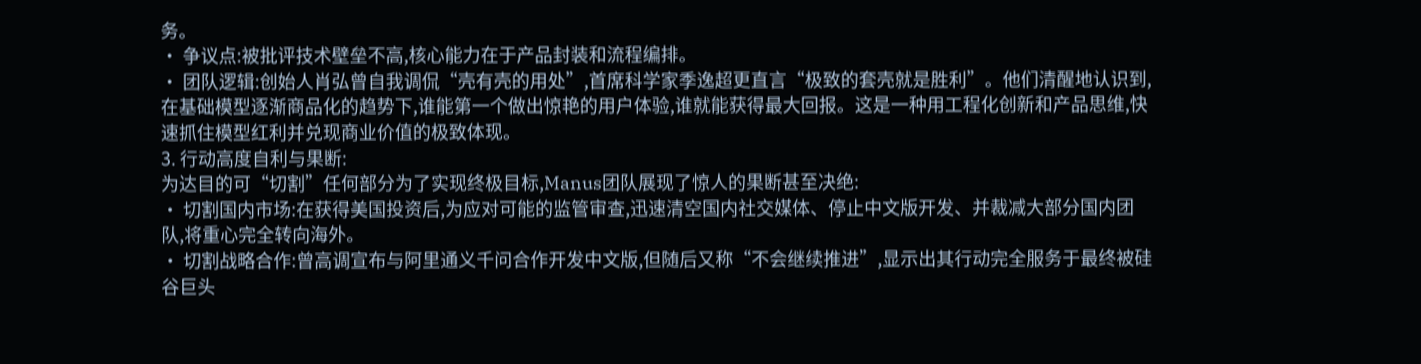务。
· 争议点:被批评技术壁垒不高,核心能力在于产品封装和流程编排。
· 团队逻辑:创始人肖弘曾自我调侃“壳有壳的用处”,首席科学家季逸超更直言“极致的套壳就是胜利”。他们清醒地认识到,在基础模型逐渐商品化的趋势下,谁能第一个做出惊艳的用户体验,谁就能获得最大回报。这是一种用工程化创新和产品思维,快速抓住模型红利并兑现商业价值的极致体现。
3. 行动高度自利与果断:
为达目的可“切割”任何部分为了实现终极目标,Manus团队展现了惊人的果断甚至决绝:
· 切割国内市场:在获得美国投资后,为应对可能的监管审查,迅速清空国内社交媒体、停止中文版开发、并裁减大部分国内团队,将重心完全转向海外。
· 切割战略合作:曾高调宣布与阿里通义千问合作开发中文版,但随后又称“不会继续推进”,显示出其行动完全服务于最终被硅谷巨头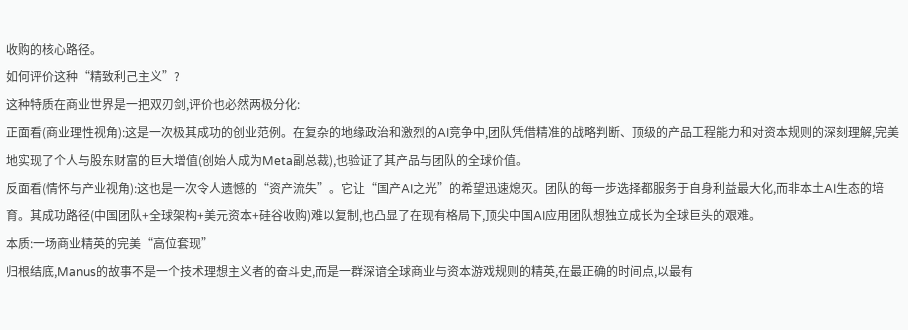收购的核心路径。
如何评价这种“精致利己主义”?
这种特质在商业世界是一把双刃剑,评价也必然两极分化:
正面看(商业理性视角):这是一次极其成功的创业范例。在复杂的地缘政治和激烈的AI竞争中,团队凭借精准的战略判断、顶级的产品工程能力和对资本规则的深刻理解,完美地实现了个人与股东财富的巨大增值(创始人成为Meta副总裁),也验证了其产品与团队的全球价值。
反面看(情怀与产业视角):这也是一次令人遗憾的“资产流失”。它让“国产AI之光”的希望迅速熄灭。团队的每一步选择都服务于自身利益最大化,而非本土AI生态的培育。其成功路径(中国团队+全球架构+美元资本+硅谷收购)难以复制,也凸显了在现有格局下,顶尖中国AI应用团队想独立成长为全球巨头的艰难。
本质:一场商业精英的完美“高位套现”
归根结底,Manus的故事不是一个技术理想主义者的奋斗史,而是一群深谙全球商业与资本游戏规则的精英,在最正确的时间点,以最有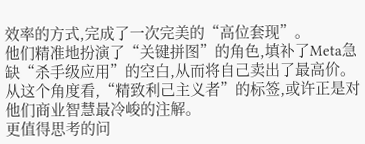效率的方式,完成了一次完美的“高位套现”。
他们精准地扮演了“关键拼图”的角色,填补了Meta急缺“杀手级应用”的空白,从而将自己卖出了最高价。从这个角度看,“精致利己主义者”的标签,或许正是对他们商业智慧最冷峻的注解。
更值得思考的问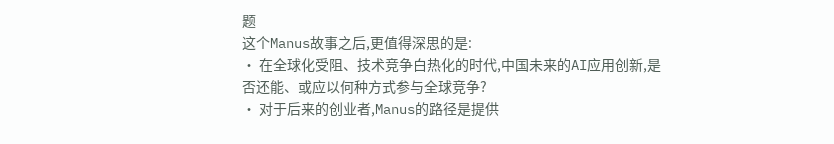题
这个Manus故事之后,更值得深思的是:
· 在全球化受阻、技术竞争白热化的时代,中国未来的AI应用创新,是否还能、或应以何种方式参与全球竞争?
· 对于后来的创业者,Manus的路径是提供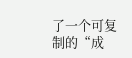了一个可复制的“成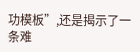功模板”,还是揭示了一条难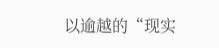以逾越的“现实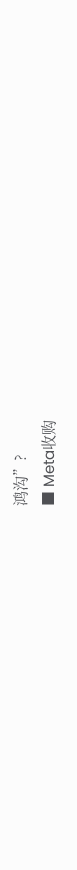鸿沟”?
■ Meta收购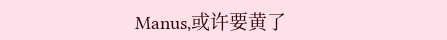Manus,或许要黄了